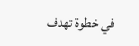في خطوة تهدف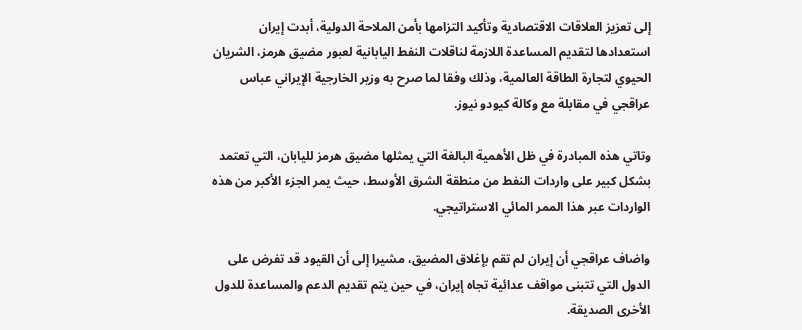إلى تعزيز العلاقات الاقتصادية وتأكيد التزامها بأمن الملاحة الدولية، أبدت إيران استعدادها لتقديم المساعدة اللازمة لناقلات النفط اليابانية لعبور مضيق هرمز، الشريان الحيوي لتجارة الطاقة العالمية، وذلك وفقا لما صرح به وزير الخارجية الإيراني عباس عراقجي في مقابلة مع وكالة كيودو نيوز.

وتاتي هذه المبادرة في ظل الأهمية البالغة التي يمثلها مضيق هرمز لليابان، التي تعتمد بشكل كبير على واردات النفط من منطقة الشرق الأوسط، حيث يمر الجزء الأكبر من هذه الواردات عبر هذا الممر المائي الاستراتيجي.

واضاف عراقجي أن إيران لم تقم بإغلاق المضيق، مشيرا إلى أن القيود قد تفرض على الدول التي تتبنى مواقف عدائية تجاه إيران، في حين يتم تقديم الدعم والمساعدة للدول الأخرى الصديقة.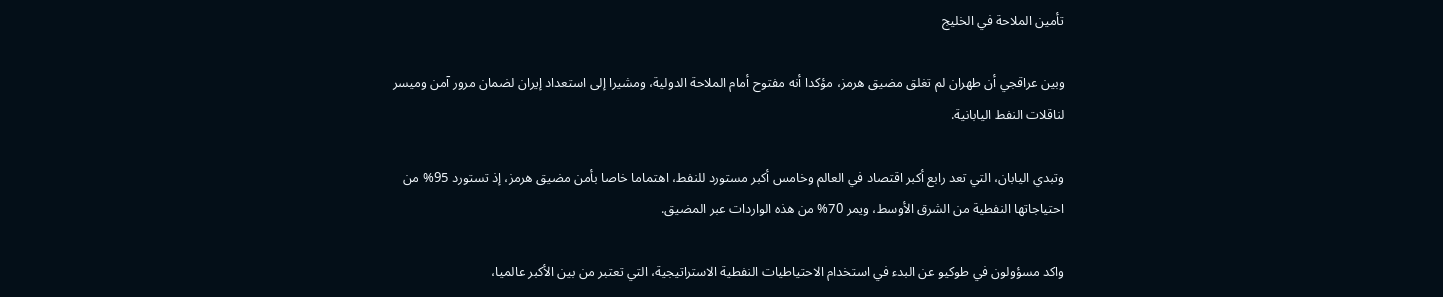تأمين الملاحة في الخليج

وبين عراقجي أن طهران لم تغلق مضيق هرمز، مؤكدا أنه مفتوح أمام الملاحة الدولية، ومشيرا إلى استعداد إيران لضمان مرور آمن وميسر لناقلات النفط اليابانية.

وتبدي اليابان، التي تعد رابع أكبر اقتصاد في العالم وخامس أكبر مستورد للنفط، اهتماما خاصا بأمن مضيق هرمز، إذ تستورد 95% من احتياجاتها النفطية من الشرق الأوسط، ويمر 70% من هذه الواردات عبر المضيق.

واكد مسؤولون في طوكيو عن البدء في استخدام الاحتياطيات النفطية الاستراتيجية، التي تعتبر من بين الأكبر عالميا،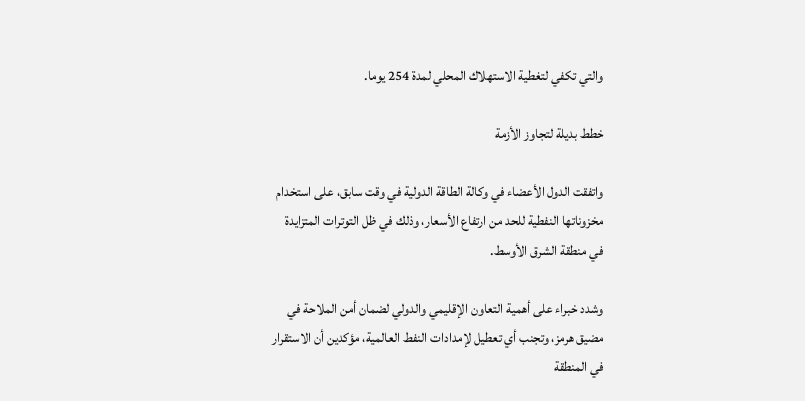والتي تكفي لتغطية الاستهلاك المحلي لمدة 254 يوما.

خطط بديلة لتجاوز الأزمة

واتفقت الدول الأعضاء في وكالة الطاقة الدولية في وقت سابق، على استخدام مخزوناتها النفطية للحد من ارتفاع الأسعار، وذلك في ظل التوترات المتزايدة في منطقة الشرق الأوسط.

وشدد خبراء على أهمية التعاون الإقليمي والدولي لضمان أمن الملاحة في مضيق هرمز، وتجنب أي تعطيل لإمدادات النفط العالمية، مؤكدين أن الاستقرار في المنطقة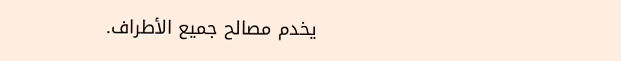يخدم مصالح جميع الأطراف.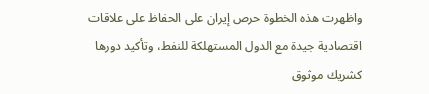واظهرت هذه الخطوة حرص إيران على الحفاظ على علاقات اقتصادية جيدة مع الدول المستهلكة للنفط، وتأكيد دورها كشريك موثوق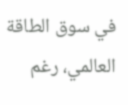في سوق الطاقة العالمي، رغم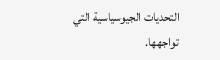التحديات الجيوسياسية التي تواجهها.